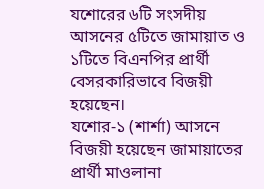যশোরের ৬টি সংসদীয় আসনের ৫টিতে জামায়াত ও ১টিতে বিএনপির প্রার্থী বেসরকারিভাবে বিজয়ী হয়েছেন।
যশোর-১ (শার্শা) আসনে বিজয়ী হয়েছেন জামায়াতের প্রার্থী মাওলানা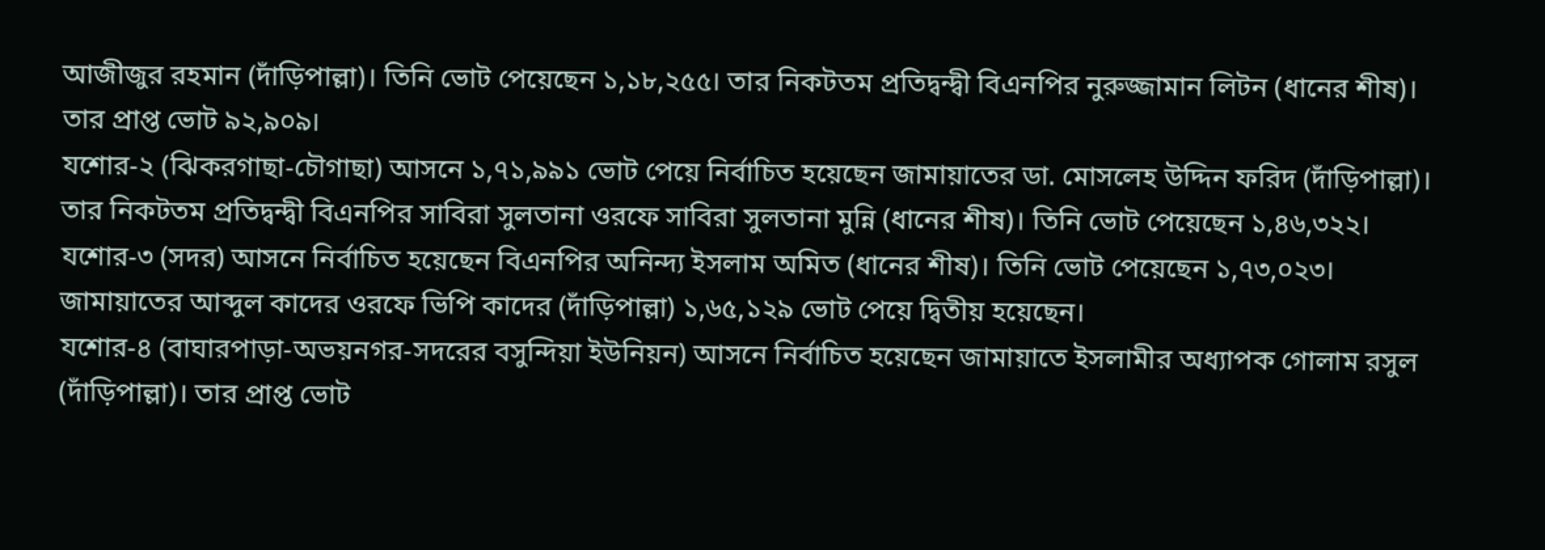আজীজুর রহমান (দাঁড়িপাল্লা)। তিনি ভোট পেয়েছেন ১,১৮,২৫৫। তার নিকটতম প্রতিদ্বন্দ্বী বিএনপির নুরুজ্জামান লিটন (ধানের শীষ)। তার প্রাপ্ত ভোট ৯২,৯০৯।
যশোর-২ (ঝিকরগাছা-চৌগাছা) আসনে ১,৭১,৯৯১ ভোট পেয়ে নির্বাচিত হয়েছেন জামায়াতের ডা. মোসলেহ উদ্দিন ফরিদ (দাঁড়িপাল্লা)। তার নিকটতম প্রতিদ্বন্দ্বী বিএনপির সাবিরা সুলতানা ওরফে সাবিরা সুলতানা মুন্নি (ধানের শীষ)। তিনি ভোট পেয়েছেন ১,৪৬,৩২২।
যশোর-৩ (সদর) আসনে নির্বাচিত হয়েছেন বিএনপির অনিন্দ্য ইসলাম অমিত (ধানের শীষ)। তিনি ভোট পেয়েছেন ১,৭৩,০২৩। জামায়াতের আব্দুল কাদের ওরফে ভিপি কাদের (দাঁড়িপাল্লা) ১,৬৫,১২৯ ভোট পেয়ে দ্বিতীয় হয়েছেন।
যশোর-৪ (বাঘারপাড়া-অভয়নগর-সদরের বসুন্দিয়া ইউনিয়ন) আসনে নির্বাচিত হয়েছেন জামায়াতে ইসলামীর অধ্যাপক গোলাম রসুল (দাঁড়িপাল্লা)। তার প্রাপ্ত ভোট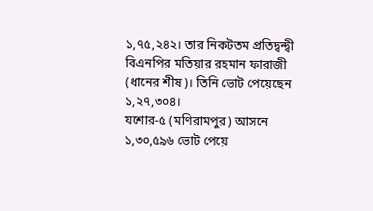১,৭৫,২৪২। তার নিকটতম প্রতিদ্বন্দ্বী বিএনপির মতিয়ার রহমান ফারাজী (ধানের শীষ)। তিনি ভোট পেয়েছেন ১,২৭,৩০৪।
যশোর-৫ (মণিরামপুর) আসনে ১,৩০,৫৯৬ ভোট পেয়ে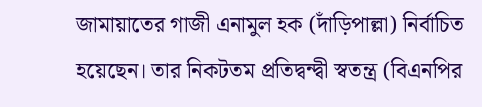জামায়াতের গাজী এনামুল হক (দাঁড়িপাল্লা) নির্বাচিত হয়েছেন। তার নিকটতম প্রতিদ্বন্দ্বী স্বতন্ত্র (বিএনপির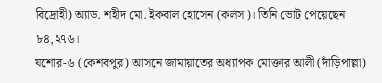বিদ্রোহী) অ্যাড. শহীদ মো. ইকবাল হোসেন (কলস)। তিনি ভোট পেয়েছেন ৮৪,২৭৬।
যশোর-৬ (কেশবপুর) আসনে জামায়াতের অধ্যাপক মোক্তার আলী (দাঁড়িপাল্লা)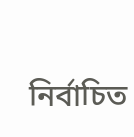নির্বাচিত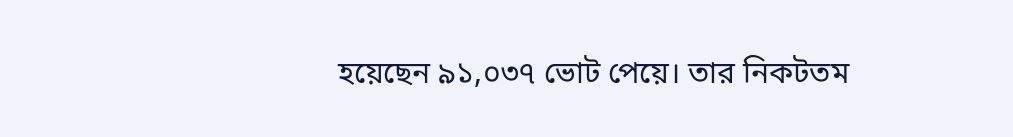হয়েছেন ৯১,০৩৭ ভোট পেয়ে। তার নিকটতম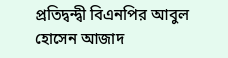প্রতিদ্বন্দ্বী বিএনপির আবুল হোসেন আজাদ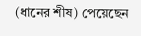(ধানের শীষ) পেয়েছেন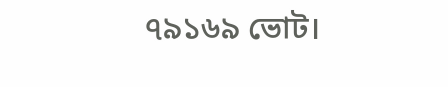৭৯১৬৯ ভোট।